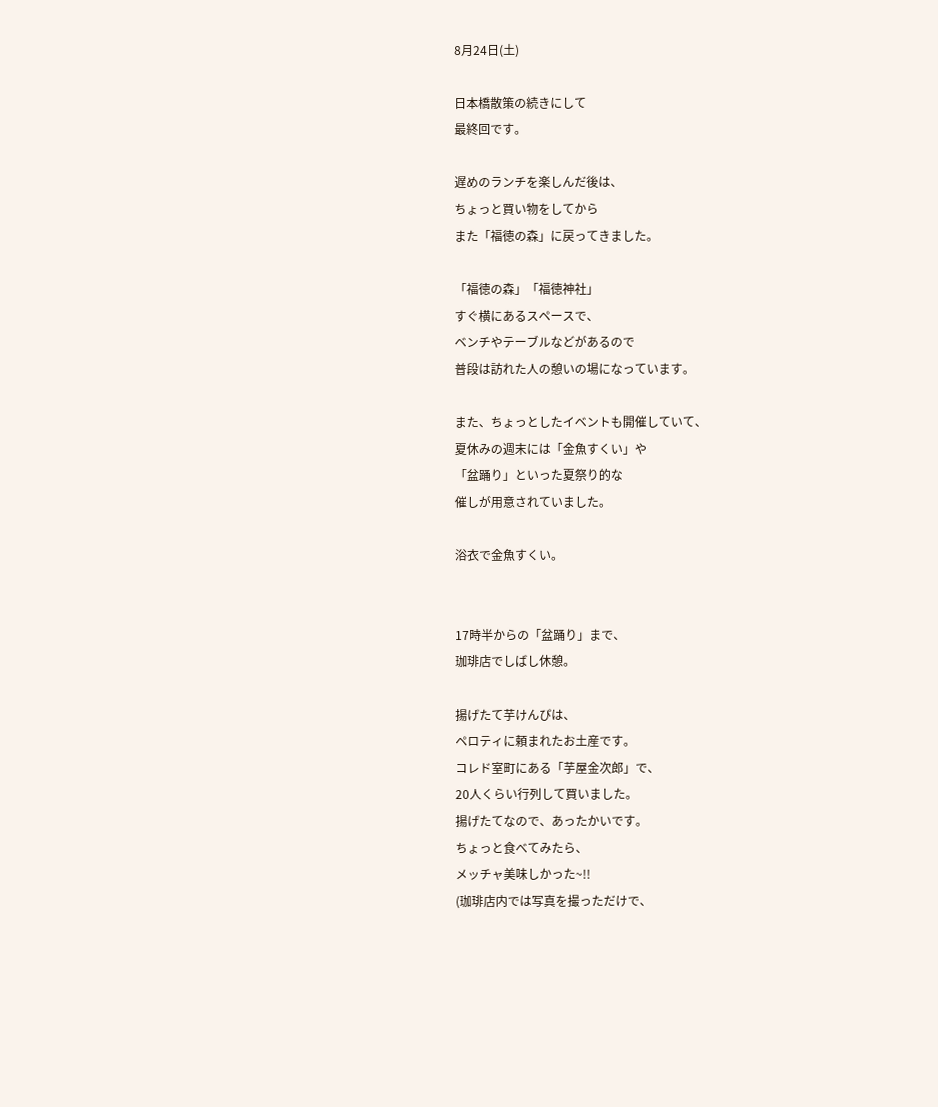8月24日(土)

日本橋散策の続きにして
最終回です。

遅めのランチを楽しんだ後は、
ちょっと買い物をしてから
また「福徳の森」に戻ってきました。

「福徳の森」「福徳神社」
すぐ横にあるスペースで、
ベンチやテーブルなどがあるので
普段は訪れた人の憩いの場になっています。

また、ちょっとしたイベントも開催していて、
夏休みの週末には「金魚すくい」や
「盆踊り」といった夏祭り的な
催しが用意されていました。

浴衣で金魚すくい。


17時半からの「盆踊り」まで、
珈琲店でしばし休憩。

揚げたて芋けんぴは、
ペロティに頼まれたお土産です。
コレド室町にある「芋屋金次郎」で、
20人くらい行列して買いました。
揚げたてなので、あったかいです。
ちょっと食べてみたら、
メッチャ美味しかった~!!
(珈琲店内では写真を撮っただけで、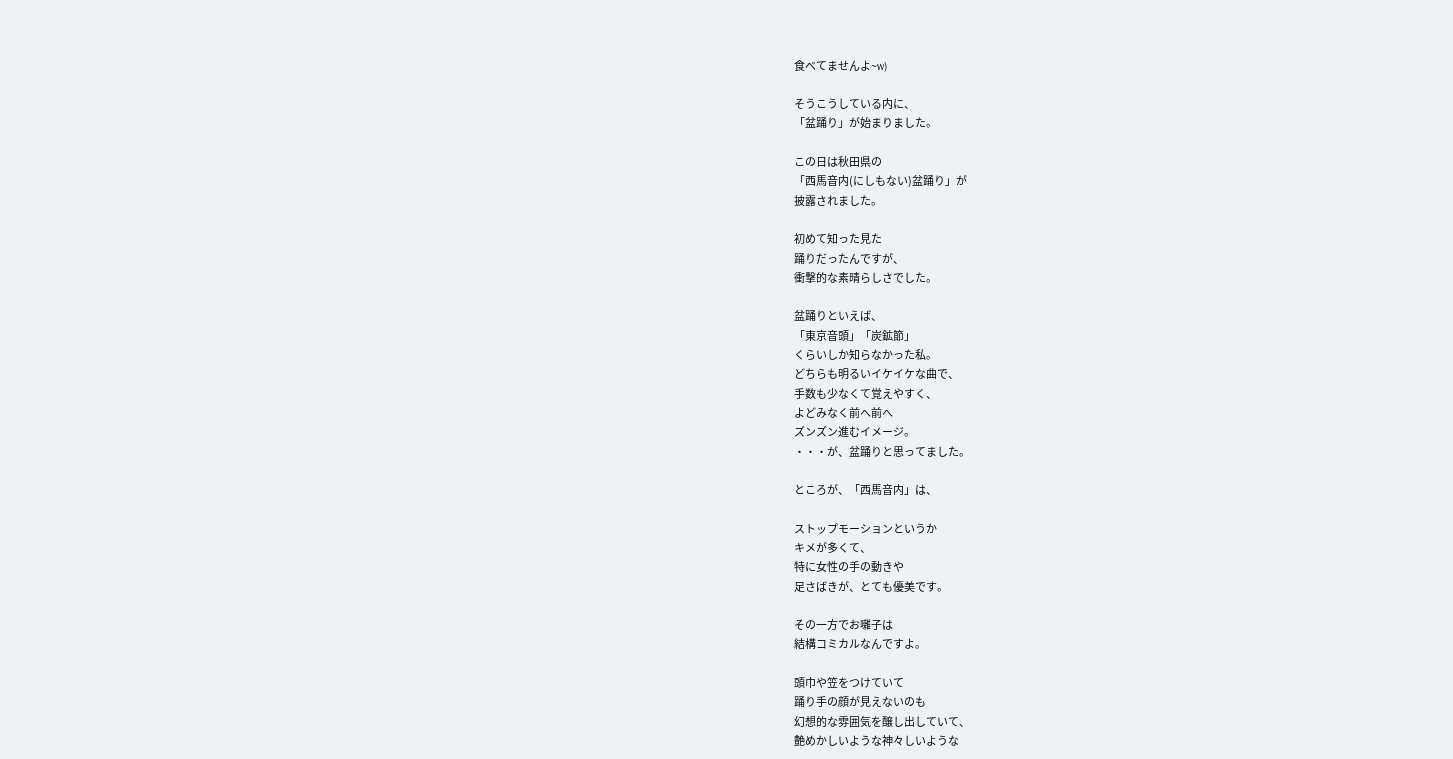食べてませんよ~w)

そうこうしている内に、
「盆踊り」が始まりました。

この日は秋田県の
「西馬音内(にしもない)盆踊り」が
披露されました。

初めて知った見た
踊りだったんですが、
衝撃的な素晴らしさでした。

盆踊りといえば、
「東京音頭」「炭鉱節」
くらいしか知らなかった私。
どちらも明るいイケイケな曲で、
手数も少なくて覚えやすく、
よどみなく前へ前へ
ズンズン進むイメージ。
・・・が、盆踊りと思ってました。

ところが、「西馬音内」は、

ストップモーションというか
キメが多くて、
特に女性の手の動きや
足さばきが、とても優美です。

その一方でお囃子は
結構コミカルなんですよ。

頭巾や笠をつけていて
踊り手の顔が見えないのも
幻想的な雰囲気を醸し出していて、
艶めかしいような神々しいような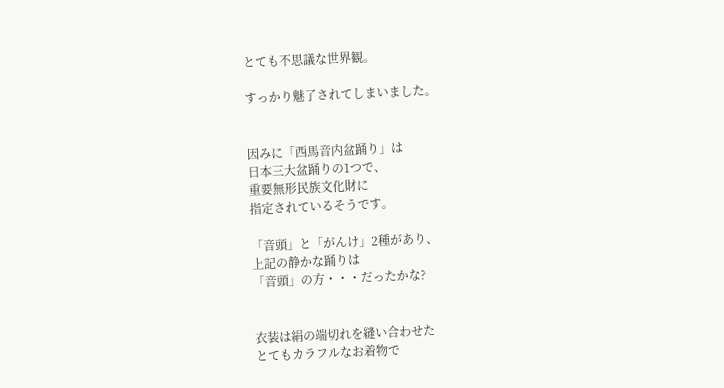とても不思議な世界観。

すっかり魅了されてしまいました。


因みに「西馬音内盆踊り」は
日本三大盆踊りの1つで、
重要無形民族文化財に
指定されているそうです。

「音頭」と「がんけ」2種があり、
上記の静かな踊りは
「音頭」の方・・・だったかな?


衣装は絹の端切れを縫い合わせた
とてもカラフルなお着物で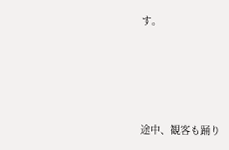す。




途中、観客も踊り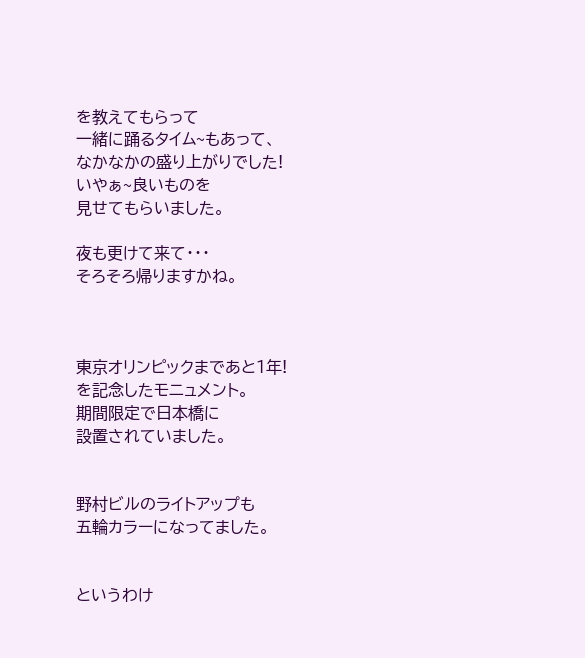を教えてもらって
一緒に踊るタイム~もあって、
なかなかの盛り上がりでした!
いやぁ~良いものを
見せてもらいました。

夜も更けて来て・・・
そろそろ帰りますかね。



東京オリンピックまであと1年!
を記念したモニュメント。
期間限定で日本橋に
設置されていました。


野村ビルのライトアップも
五輪カラーになってました。


というわけ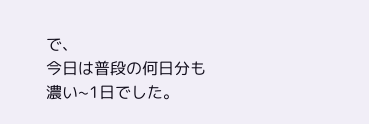で、
今日は普段の何日分も
濃い~1日でした。